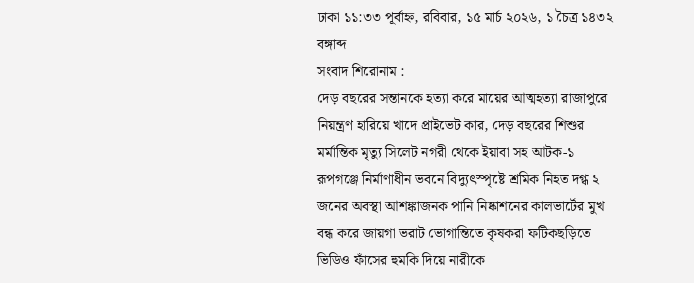ঢাকা ১১:৩৩ পূর্বাহ্ন, রবিবার, ১৫ মার্চ ২০২৬, ১ চৈত্র ১৪৩২ বঙ্গাব্দ
সংবাদ শিরোনাম :
দেড় বছরের সন্তানকে হত্যা করে মায়ের আত্মহত্যা রাজাপুরে নিয়ন্ত্রণ হারিয়ে খাদে প্রাইভেট কার, দেড় বছরের শিশুর মর্মান্তিক মৃত্যু সিলেট নগরী থেকে ইয়াবা সহ আটক-১ রূপগঞ্জে নির্মাণাধীন ভবনে বিদ্যুৎস্পৃষ্টে শ্রমিক নিহত দগ্ধ ২ জনের অবস্থা আশঙ্কাজনক পানি নিষ্কাশনের কালভার্টের মুখ বন্ধ করে জায়গা ভরাট ভোগান্তিতে কৃষকরা ফটিকছড়িতে ভিডিও ফাঁসের হুমকি দিয়ে নারীকে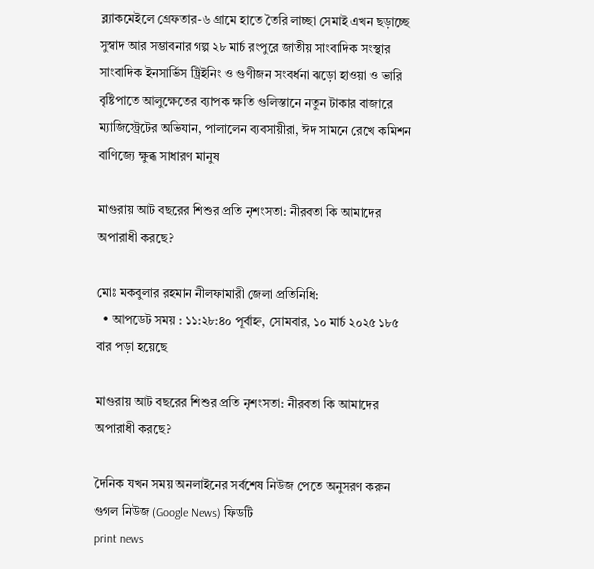ব্ল্যাকমেইলে গ্রেফতার-৬ গ্রামে হাতে তৈরি লাচ্ছা সেমাই এখন ছড়াচ্ছে সুস্বাদ আর সম্ভাবনার গল্প ২৮ মার্চ রংপুরে জাতীয় সাংবাদিক সংস্থার সাংবাদিক ইনসার্ভিস ট্রিইনিং ও গুণীজন সংবর্ধনা ঝড়ো হাওয়া ও ভারি বৃষ্টিপাতে আলুক্ষেতের ব্যাপক ক্ষতি গুলিস্তানে নতুন টাকার বাজারে ম্যাজিস্ট্রেটের অভিযান, পালালেন ব্যবসায়ীরা, ঈদ সামনে রেখে কমিশন বাণিজ্যে ক্ষুব্ধ সাধারণ মানুষ

মাগুরায় আট বছরের শিশুর প্রতি নৃশংসতা: নীরবতা কি আমাদের অপারাধী করছে?

মোঃ মকবুলার রহমান নীলফামারী জেলা প্রতিনিধি:
  • আপডেট সময় : ১১:২৮:৪০ পূর্বাহ্ন, সোমবার, ১০ মার্চ ২০২৫ ১৮৫ বার পড়া হয়েছে

মাগুরায় আট বছরের শিশুর প্রতি নৃশংসতা: নীরবতা কি আমাদের অপারাধী করছে?

দৈনিক যখন সময় অনলাইনের সর্বশেষ নিউজ পেতে অনুসরণ করুন গুগল নিউজ (Google News) ফিডটি
print news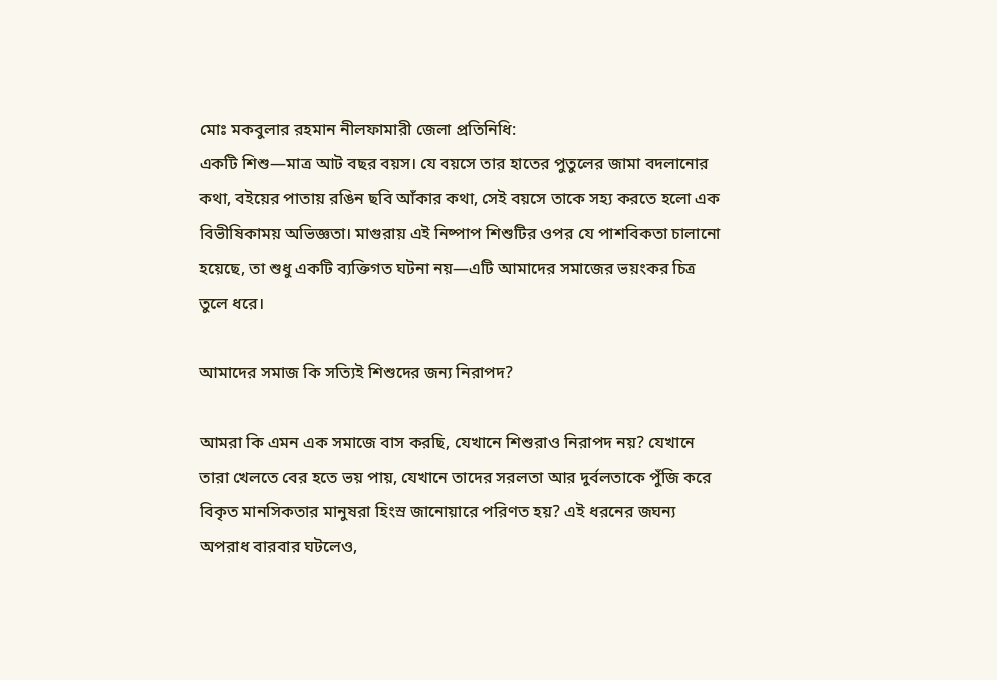মোঃ মকবুলার রহমান নীলফামারী জেলা প্রতিনিধি:
একটি শিশু—মাত্র আট বছর বয়স। যে বয়সে তার হাতের পুতুলের জামা বদলানোর কথা, বইয়ের পাতায় রঙিন ছবি আঁকার কথা, সেই বয়সে তাকে সহ্য করতে হলো এক বিভীষিকাময় অভিজ্ঞতা। মাগুরায় এই নিষ্পাপ শিশুটির ওপর যে পাশবিকতা চালানো হয়েছে, তা শুধু একটি ব্যক্তিগত ঘটনা নয়—এটি আমাদের সমাজের ভয়ংকর চিত্র তুলে ধরে।

আমাদের সমাজ কি সত্যিই শিশুদের জন্য নিরাপদ?

আমরা কি এমন এক সমাজে বাস করছি, যেখানে শিশুরাও নিরাপদ নয়? যেখানে তারা খেলতে বের হতে ভয় পায়, যেখানে তাদের সরলতা আর দুর্বলতাকে পুঁজি করে বিকৃত মানসিকতার মানুষরা হিংস্র জানোয়ারে পরিণত হয়? এই ধরনের জঘন্য অপরাধ বারবার ঘটলেও,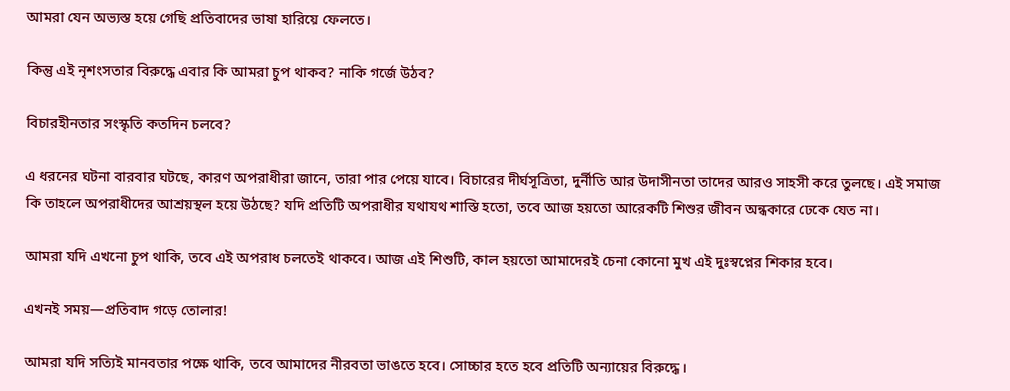আমরা যেন অভ্যস্ত হয়ে গেছি প্রতিবাদের ভাষা হারিয়ে ফেলতে।

কিন্তু এই নৃশংসতার বিরুদ্ধে এবার কি আমরা চুপ থাকব? নাকি গর্জে উঠব?

বিচারহীনতার সংস্কৃতি কতদিন চলবে?

এ ধরনের ঘটনা বারবার ঘটছে, কারণ অপরাধীরা জানে, তারা পার পেয়ে যাবে। বিচারের দীর্ঘসূত্রিতা, দুর্নীতি আর উদাসীনতা তাদের আরও সাহসী করে তুলছে। এই সমাজ কি তাহলে অপরাধীদের আশ্রয়স্থল হয়ে উঠছে? যদি প্রতিটি অপরাধীর যথাযথ শাস্তি হতো, তবে আজ হয়তো আরেকটি শিশুর জীবন অন্ধকারে ঢেকে যেত না।

আমরা যদি এখনো চুপ থাকি, তবে এই অপরাধ চলতেই থাকবে। আজ এই শিশুটি, কাল হয়তো আমাদেরই চেনা কোনো মুখ এই দুঃস্বপ্নের শিকার হবে।

এখনই সময়—প্রতিবাদ গড়ে তোলার!

আমরা যদি সত্যিই মানবতার পক্ষে থাকি, তবে আমাদের নীরবতা ভাঙতে হবে। সোচ্চার হতে হবে প্রতিটি অন্যায়ের বিরুদ্ধে।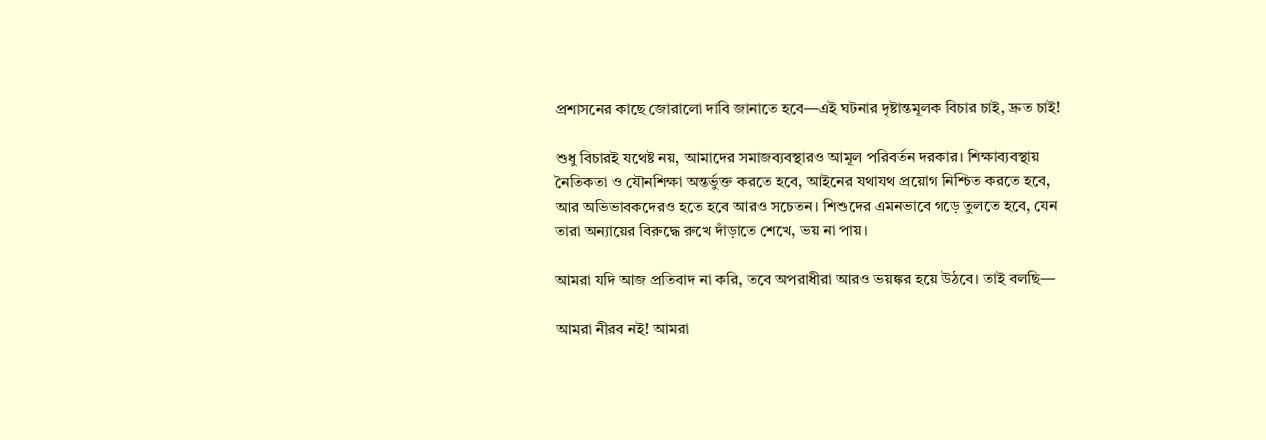প্রশাসনের কাছে জোরালো দাবি জানাতে হবে—এই ঘটনার দৃষ্টান্তমূলক বিচার চাই, দ্রুত চাই!

শুধু বিচারই যথেষ্ট নয়, আমাদের সমাজব্যবস্থারও আমূল পরিবর্তন দরকার। শিক্ষাব্যবস্থায় নৈতিকতা ও যৌনশিক্ষা অন্তর্ভুক্ত করতে হবে, আইনের যথাযথ প্রয়োগ নিশ্চিত করতে হবে, আর অভিভাবকদেরও হতে হবে আরও সচেতন। শিশুদের এমনভাবে গড়ে তুলতে হবে, যেন তারা অন্যায়ের বিরুদ্ধে রুখে দাঁড়াতে শেখে, ভয় না পায়।

আমরা যদি আজ প্রতিবাদ না করি, তবে অপরাধীরা আরও ভয়ঙ্কর হয়ে উঠবে। তাই বলছি—

আমরা নীরব নই! আমরা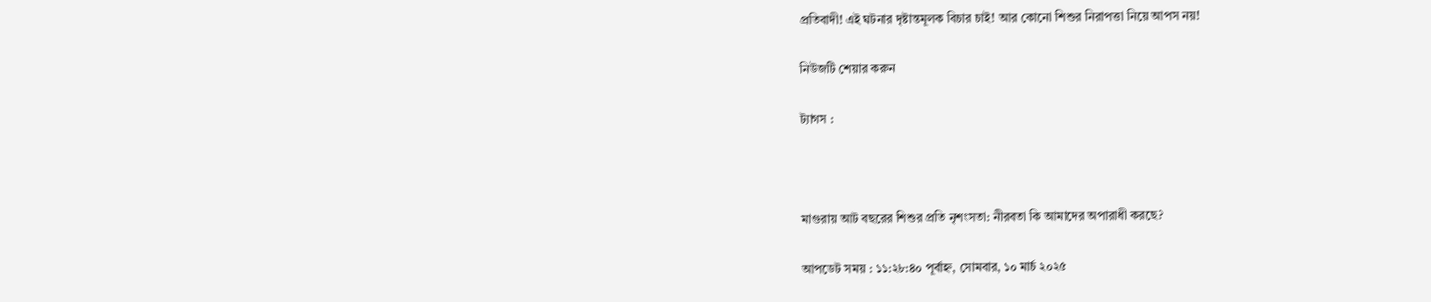প্রতিবাদী! এই ঘটনার দৃষ্টান্তমূলক বিচার চাই! আর কোনো শিশুর নিরাপত্তা নিয়ে আপস নয়!

নিউজটি শেয়ার করুন

ট্যাগস :



মাগুরায় আট বছরের শিশুর প্রতি নৃশংসতা: নীরবতা কি আমাদের অপারাধী করছে?

আপডেট সময় : ১১:২৮:৪০ পূর্বাহ্ন, সোমবার, ১০ মার্চ ২০২৫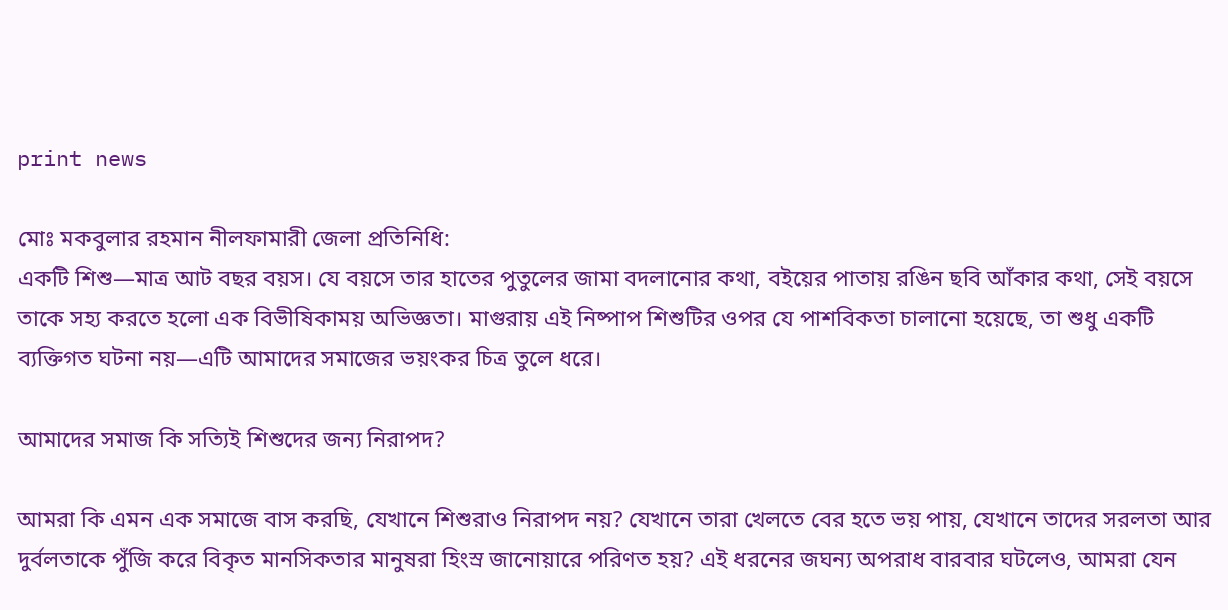print news

মোঃ মকবুলার রহমান নীলফামারী জেলা প্রতিনিধি:
একটি শিশু—মাত্র আট বছর বয়স। যে বয়সে তার হাতের পুতুলের জামা বদলানোর কথা, বইয়ের পাতায় রঙিন ছবি আঁকার কথা, সেই বয়সে তাকে সহ্য করতে হলো এক বিভীষিকাময় অভিজ্ঞতা। মাগুরায় এই নিষ্পাপ শিশুটির ওপর যে পাশবিকতা চালানো হয়েছে, তা শুধু একটি ব্যক্তিগত ঘটনা নয়—এটি আমাদের সমাজের ভয়ংকর চিত্র তুলে ধরে।

আমাদের সমাজ কি সত্যিই শিশুদের জন্য নিরাপদ?

আমরা কি এমন এক সমাজে বাস করছি, যেখানে শিশুরাও নিরাপদ নয়? যেখানে তারা খেলতে বের হতে ভয় পায়, যেখানে তাদের সরলতা আর দুর্বলতাকে পুঁজি করে বিকৃত মানসিকতার মানুষরা হিংস্র জানোয়ারে পরিণত হয়? এই ধরনের জঘন্য অপরাধ বারবার ঘটলেও, আমরা যেন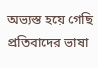অভ্যস্ত হয়ে গেছি প্রতিবাদের ভাষা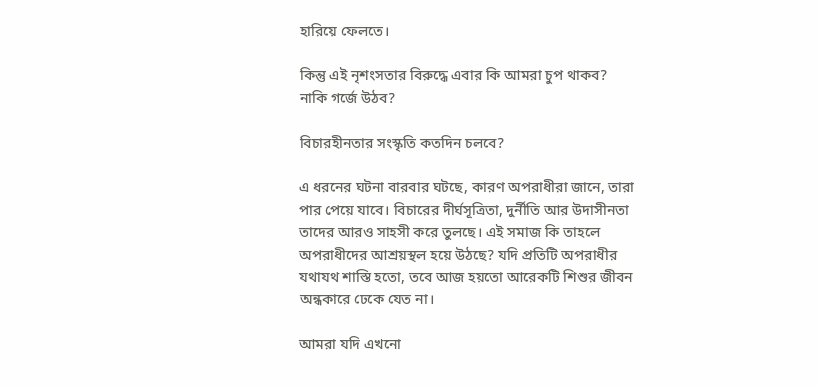হারিয়ে ফেলতে।

কিন্তু এই নৃশংসতার বিরুদ্ধে এবার কি আমরা চুপ থাকব? নাকি গর্জে উঠব?

বিচারহীনতার সংস্কৃতি কতদিন চলবে?

এ ধরনের ঘটনা বারবার ঘটছে, কারণ অপরাধীরা জানে, তারা পার পেয়ে যাবে। বিচারের দীর্ঘসূত্রিতা, দুর্নীতি আর উদাসীনতা তাদের আরও সাহসী করে তুলছে। এই সমাজ কি তাহলে অপরাধীদের আশ্রয়স্থল হয়ে উঠছে? যদি প্রতিটি অপরাধীর যথাযথ শাস্তি হতো, তবে আজ হয়তো আরেকটি শিশুর জীবন অন্ধকারে ঢেকে যেত না।

আমরা যদি এখনো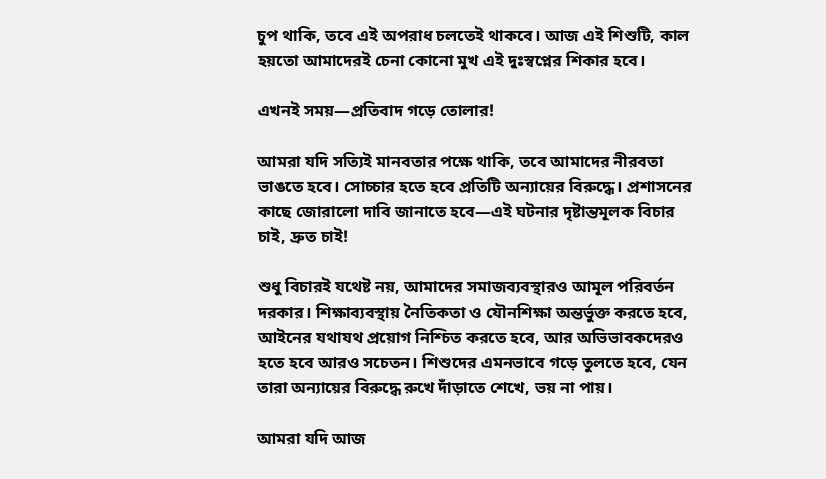চুপ থাকি, তবে এই অপরাধ চলতেই থাকবে। আজ এই শিশুটি, কাল হয়তো আমাদেরই চেনা কোনো মুখ এই দুঃস্বপ্নের শিকার হবে।

এখনই সময়—প্রতিবাদ গড়ে তোলার!

আমরা যদি সত্যিই মানবতার পক্ষে থাকি, তবে আমাদের নীরবতা ভাঙতে হবে। সোচ্চার হতে হবে প্রতিটি অন্যায়ের বিরুদ্ধে। প্রশাসনের কাছে জোরালো দাবি জানাতে হবে—এই ঘটনার দৃষ্টান্তমূলক বিচার চাই, দ্রুত চাই!

শুধু বিচারই যথেষ্ট নয়, আমাদের সমাজব্যবস্থারও আমূল পরিবর্তন দরকার। শিক্ষাব্যবস্থায় নৈতিকতা ও যৌনশিক্ষা অন্তর্ভুক্ত করতে হবে, আইনের যথাযথ প্রয়োগ নিশ্চিত করতে হবে, আর অভিভাবকদেরও হতে হবে আরও সচেতন। শিশুদের এমনভাবে গড়ে তুলতে হবে, যেন তারা অন্যায়ের বিরুদ্ধে রুখে দাঁড়াতে শেখে, ভয় না পায়।

আমরা যদি আজ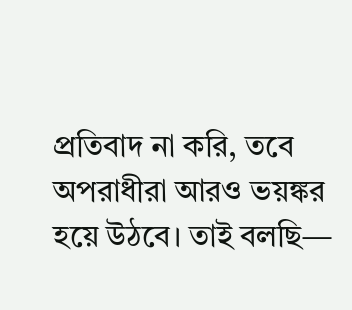প্রতিবাদ না করি, তবে অপরাধীরা আরও ভয়ঙ্কর হয়ে উঠবে। তাই বলছি—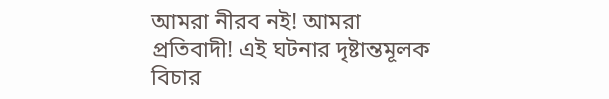আমরা নীরব নই! আমরা প্রতিবাদী! এই ঘটনার দৃষ্টান্তমূলক বিচার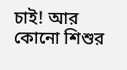চাই! আর কোনো শিশুর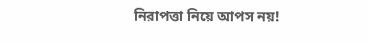নিরাপত্তা নিয়ে আপস নয়!